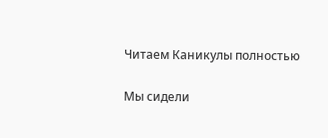Читаем Каникулы полностью

Мы сидели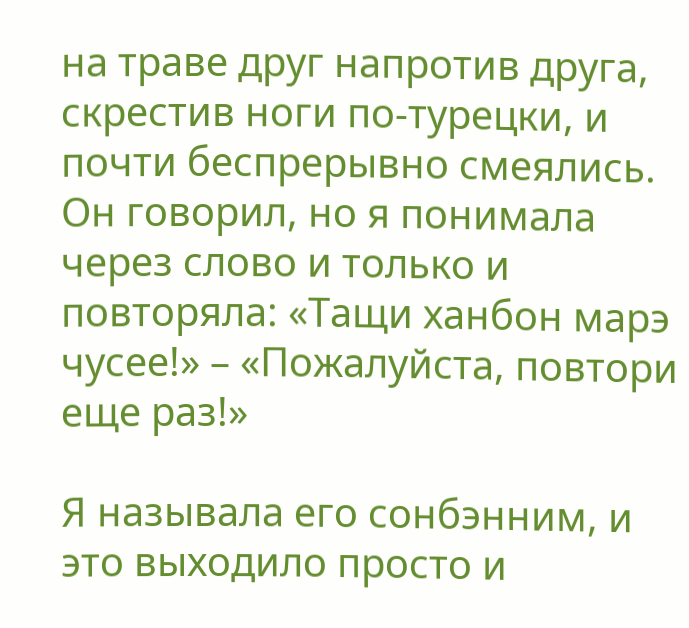на траве друг напротив друга, скрестив ноги по-турецки, и почти беспрерывно смеялись. Он говорил, но я понимала через слово и только и повторяла: «Тащи ханбон марэ чусее!» – «Пожалуйста, повтори еще раз!»

Я называла его сонбэнним, и это выходило просто и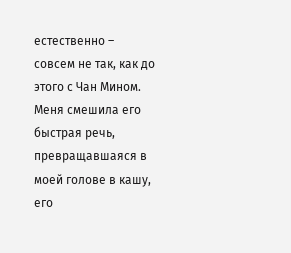естественно – совсем не так, как до этого с Чан Мином. Меня смешила его быстрая речь, превращавшаяся в моей голове в кашу, его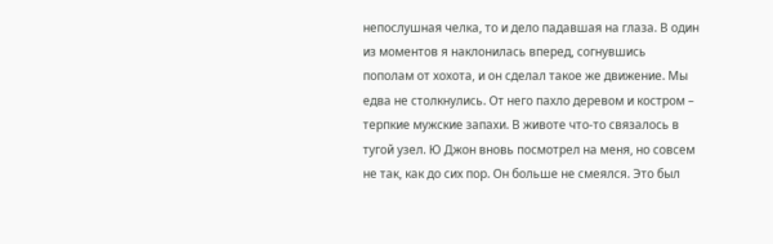непослушная челка, то и дело падавшая на глаза. В один из моментов я наклонилась вперед, согнувшись пополам от хохота, и он сделал такое же движение. Мы едва не столкнулись. От него пахло деревом и костром – терпкие мужские запахи. В животе что-то связалось в тугой узел. Ю Джон вновь посмотрел на меня, но совсем не так, как до сих пор. Он больше не смеялся. Это был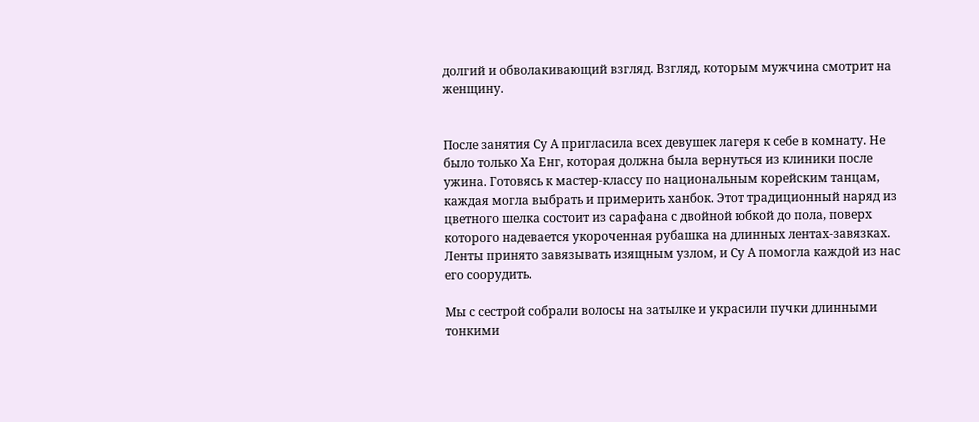долгий и обволакивающий взгляд. Взгляд, которым мужчина смотрит на женщину.


После занятия Су А пригласила всех девушек лагеря к себе в комнату. Не было только Ха Енг, которая должна была вернуться из клиники после ужина. Готовясь к мастер-классу по национальным корейским танцам, каждая могла выбрать и примерить ханбок. Этот традиционный наряд из цветного шелка состоит из сарафана с двойной юбкой до пола, поверх которого надевается укороченная рубашка на длинных лентах-завязках. Ленты принято завязывать изящным узлом, и Су А помогла каждой из нас его соорудить.

Мы с сестрой собрали волосы на затылке и украсили пучки длинными тонкими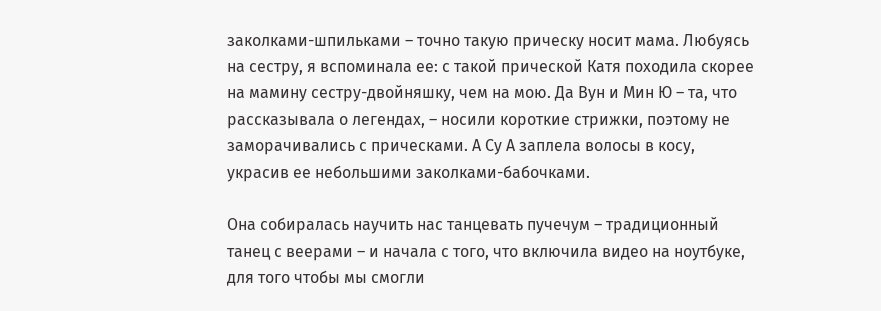заколками-шпильками – точно такую прическу носит мама. Любуясь на сестру, я вспоминала ее: с такой прической Катя походила скорее на мамину сестру-двойняшку, чем на мою. Да Вун и Мин Ю – та, что рассказывала о легендах, – носили короткие стрижки, поэтому не заморачивались с прическами. А Су А заплела волосы в косу, украсив ее небольшими заколками-бабочками.

Она собиралась научить нас танцевать пучечум – традиционный танец с веерами – и начала с того, что включила видео на ноутбуке, для того чтобы мы смогли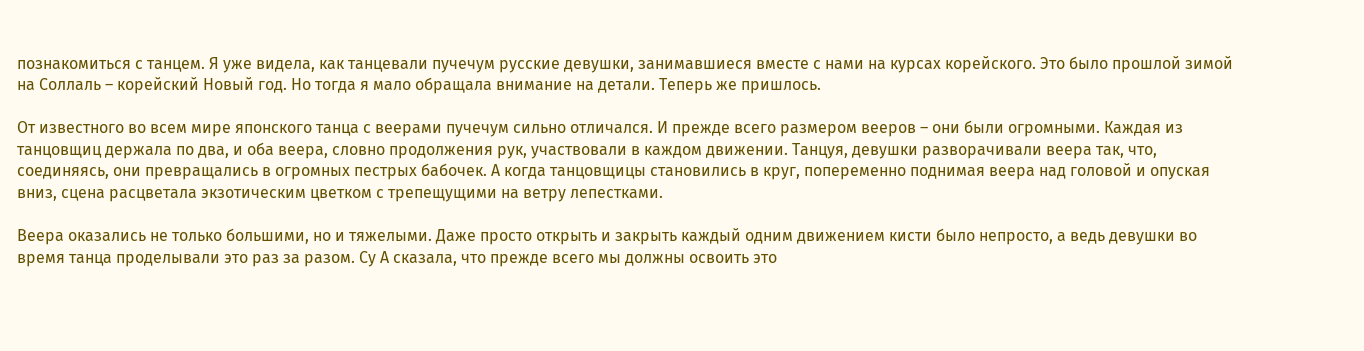познакомиться с танцем. Я уже видела, как танцевали пучечум русские девушки, занимавшиеся вместе с нами на курсах корейского. Это было прошлой зимой на Соллаль – корейский Новый год. Но тогда я мало обращала внимание на детали. Теперь же пришлось.

От известного во всем мире японского танца с веерами пучечум сильно отличался. И прежде всего размером вееров – они были огромными. Каждая из танцовщиц держала по два, и оба веера, словно продолжения рук, участвовали в каждом движении. Танцуя, девушки разворачивали веера так, что, соединяясь, они превращались в огромных пестрых бабочек. А когда танцовщицы становились в круг, попеременно поднимая веера над головой и опуская вниз, сцена расцветала экзотическим цветком с трепещущими на ветру лепестками.

Веера оказались не только большими, но и тяжелыми. Даже просто открыть и закрыть каждый одним движением кисти было непросто, а ведь девушки во время танца проделывали это раз за разом. Су А сказала, что прежде всего мы должны освоить это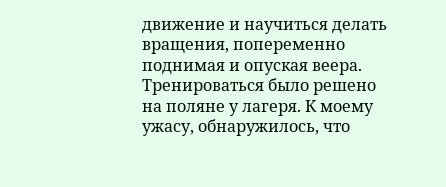движение и научиться делать вращения, попеременно поднимая и опуская веера. Тренироваться было решено на поляне у лагеря. К моему ужасу, обнаружилось, что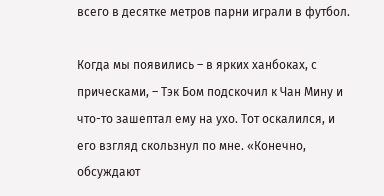всего в десятке метров парни играли в футбол.

Когда мы появились – в ярких ханбоках, с прическами, – Тэк Бом подскочил к Чан Мину и что-то зашептал ему на ухо. Тот оскалился, и его взгляд скользнул по мне. «Конечно, обсуждают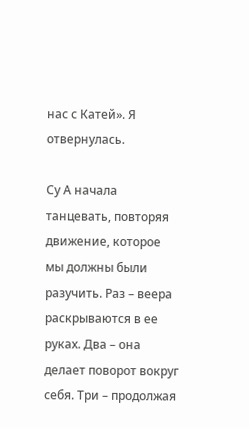нас с Катей». Я отвернулась.

Су А начала танцевать, повторяя движение, которое мы должны были разучить. Раз – веера раскрываются в ее руках. Два – она делает поворот вокруг себя. Три – продолжая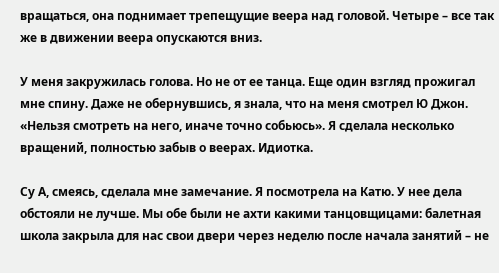вращаться, она поднимает трепещущие веера над головой. Четыре – все так же в движении веера опускаются вниз.

У меня закружилась голова. Но не от ее танца. Еще один взгляд прожигал мне спину. Даже не обернувшись, я знала, что на меня смотрел Ю Джон. «Нельзя смотреть на него, иначе точно собьюсь». Я сделала несколько вращений, полностью забыв о веерах. Идиотка.

Су А, смеясь, сделала мне замечание. Я посмотрела на Катю. У нее дела обстояли не лучше. Мы обе были не ахти какими танцовщицами: балетная школа закрыла для нас свои двери через неделю после начала занятий – не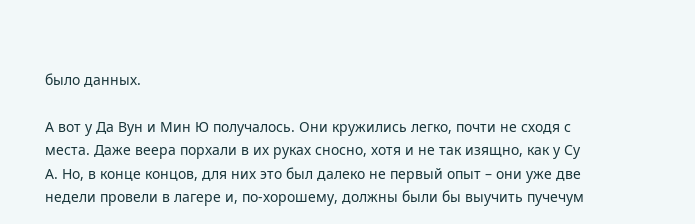было данных.

А вот у Да Вун и Мин Ю получалось. Они кружились легко, почти не сходя с места. Даже веера порхали в их руках сносно, хотя и не так изящно, как у Су А. Но, в конце концов, для них это был далеко не первый опыт – они уже две недели провели в лагере и, по-хорошему, должны были бы выучить пучечум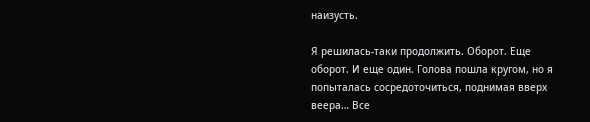наизусть.

Я решилась-таки продолжить. Оборот. Еще оборот. И еще один. Голова пошла кругом, но я попыталась сосредоточиться, поднимая вверх веера… Все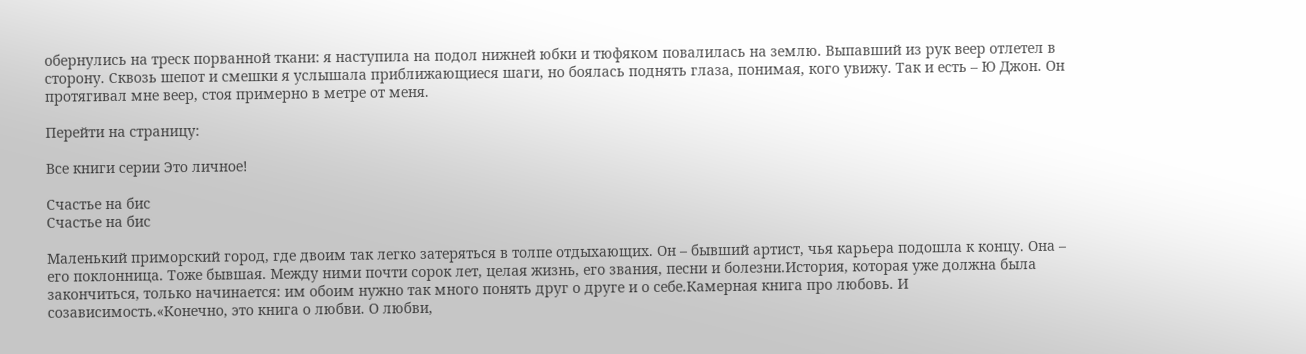обернулись на треск порванной ткани: я наступила на подол нижней юбки и тюфяком повалилась на землю. Выпавший из рук веер отлетел в сторону. Сквозь шепот и смешки я услышала приближающиеся шаги, но боялась поднять глаза, понимая, кого увижу. Так и есть – Ю Джон. Он протягивал мне веер, стоя примерно в метре от меня.

Перейти на страницу:

Все книги серии Это личное!

Счастье на бис
Счастье на бис

Маленький приморский город, где двоим так легко затеряться в толпе отдыхающих. Он – бывший артист, чья карьера подошла к концу. Она – его поклонница. Тоже бывшая. Между ними почти сорок лет, целая жизнь, его звания, песни и болезни.История, которая уже должна была закончиться, только начинается: им обоим нужно так много понять друг о друге и о себе.Камерная книга про любовь. И созависимость.«Конечно, это книга о любви. О любви,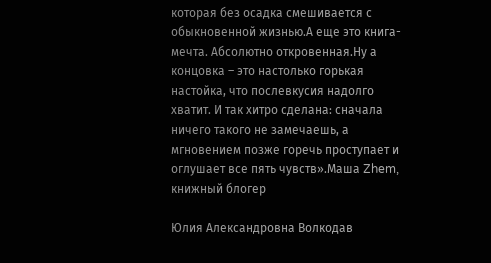которая без осадка смешивается с обыкновенной жизнью.А еще это книга-мечта. Абсолютно откровенная.Ну а концовка – это настолько горькая настойка, что послевкусия надолго хватит. И так хитро сделана: сначала ничего такого не замечаешь, а мгновением позже горечь проступает и оглушает все пять чувств».Маша Zhem, книжный блогер

Юлия Александровна Волкодав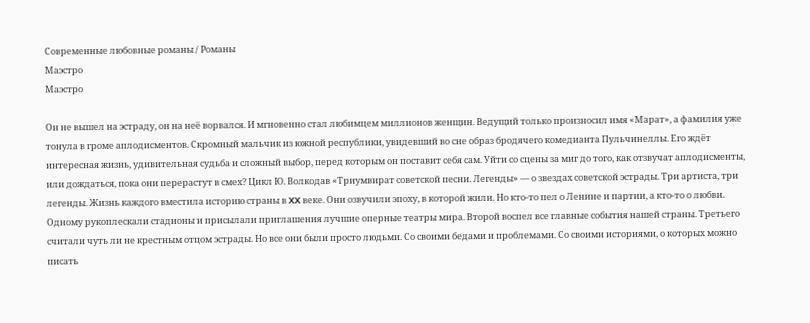Современные любовные романы / Романы
Маэстро
Маэстро

Он не вышел на эстраду, он на неё ворвался. И мгновенно стал любимцем миллионов женщин. Ведущий только произносил имя «Марат», а фамилия уже тонула в громе аплодисментов. Скромный мальчик из южной республики, увидевший во сне образ бродячего комедианта Пульчинеллы. Его ждёт интересная жизнь, удивительная судьба и сложный выбор, перед которым он поставит себя сам. Уйти со сцены за миг до того, как отзвучат аплодисменты, или дождаться, пока они перерастут в смех? Цикл Ю. Волкодав «Триумвират советской песни. Легенды» — о звездах советской эстрады. Три артиста, три легенды. Жизнь каждого вместила историю страны в XX веке. Они озвучили эпоху, в которой жили. Но кто-то пел о Ленине и партии, а кто-то о любви. Одному рукоплескали стадионы и присылали приглашения лучшие оперные театры мира. Второй воспел все главные события нашей страны. Третьего считали чуть ли не крестным отцом эстрады. Но все они были просто людьми. Со своими бедами и проблемами. Со своими историями, о которых можно писать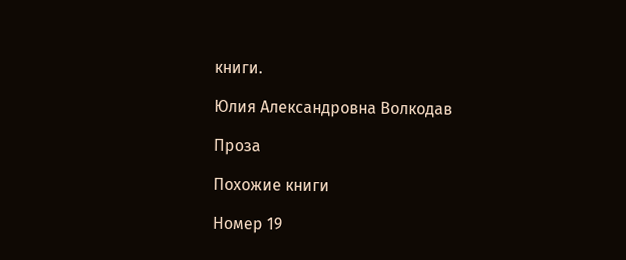книги.

Юлия Александровна Волкодав

Проза

Похожие книги

Номер 19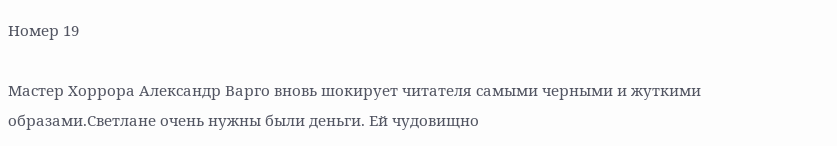Номер 19

Мастер Хоррора Александр Варго вновь шокирует читателя самыми черными и жуткими образами.Светлане очень нужны были деньги. Ей чудовищно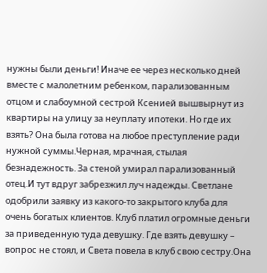нужны были деньги! Иначе ее через несколько дней вместе с малолетним ребенком, парализованным отцом и слабоумной сестрой Ксенией вышвырнут из квартиры на улицу за неуплату ипотеки. Но где их взять? Она была готова на любое преступление ради нужной суммы.Черная, мрачная, стылая безнадежность. За стеной умирал парализованный отец.И тут вдруг забрезжил луч надежды. Светлане одобрили заявку из какого-то закрытого клуба для очень богатых клиентов. Клуб платил огромные деньги за приведенную туда девушку. Где взять девушку – вопрос не стоял, и Света повела в клуб свою сестру.Она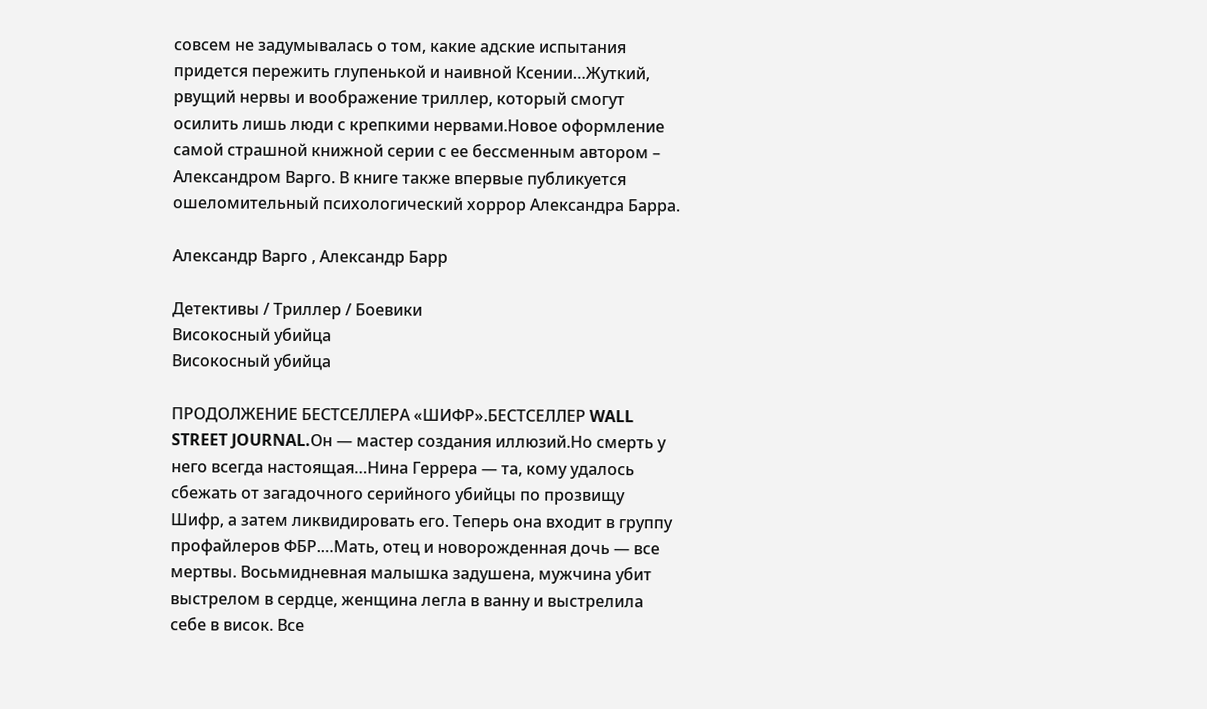совсем не задумывалась о том, какие адские испытания придется пережить глупенькой и наивной Ксении…Жуткий, рвущий нервы и воображение триллер, который смогут осилить лишь люди с крепкими нервами.Новое оформление самой страшной книжной серии с ее бессменным автором – Александром Варго. В книге также впервые публикуется ошеломительный психологический хоррор Александра Барра.

Александр Варго , Александр Барр

Детективы / Триллер / Боевики
Високосный убийца
Високосный убийца

ПРОДОЛЖЕНИЕ БЕСТСЕЛЛЕРА «ШИФР».БЕСТСЕЛЛЕР WALL STREET JOURNAL.Он — мастер создания иллюзий.Но смерть у него всегда настоящая…Нина Геррера — та, кому удалось сбежать от загадочного серийного убийцы по прозвищу Шифр, а затем ликвидировать его. Теперь она входит в группу профайлеров ФБР.…Мать, отец и новорожденная дочь — все мертвы. Восьмидневная малышка задушена, мужчина убит выстрелом в сердце, женщина легла в ванну и выстрелила себе в висок. Все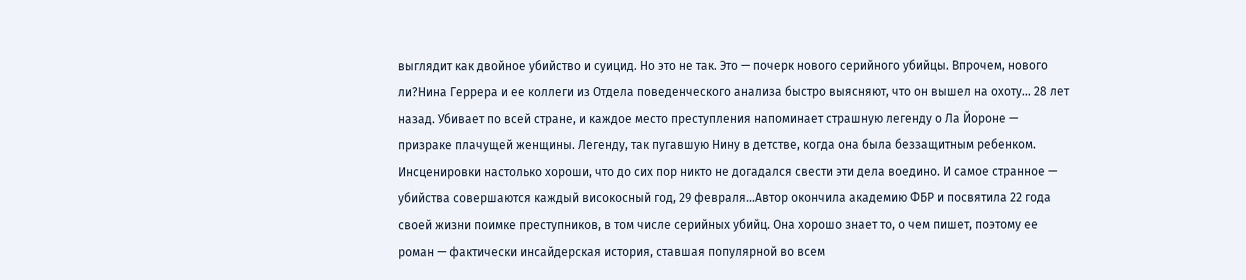выглядит как двойное убийство и суицид. Но это не так. Это — почерк нового серийного убийцы. Впрочем, нового ли?Нина Геррера и ее коллеги из Отдела поведенческого анализа быстро выясняют, что он вышел на охоту… 28 лет назад. Убивает по всей стране, и каждое место преступления напоминает страшную легенду о Ла Йороне — призраке плачущей женщины. Легенду, так пугавшую Нину в детстве, когда она была беззащитным ребенком. Инсценировки настолько хороши, что до сих пор никто не догадался свести эти дела воедино. И самое странное — убийства совершаются каждый високосный год, 29 февраля…Автор окончила академию ФБР и посвятила 22 года своей жизни поимке преступников, в том числе серийных убийц. Она хорошо знает то, о чем пишет, поэтому ее роман — фактически инсайдерская история, ставшая популярной во всем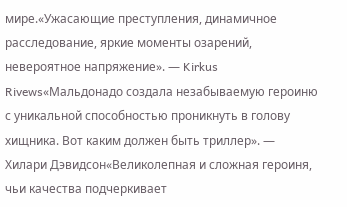мире.«Ужасающие преступления, динамичное расследование, яркие моменты озарений, невероятное напряжение». — Kirkus Rivews«Мальдонадо создала незабываемую героиню с уникальной способностью проникнуть в голову хищника. Вот каким должен быть триллер». — Хилари Дэвидсон«Великолепная и сложная героиня, чьи качества подчеркивает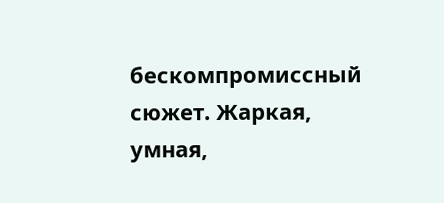бескомпромиссный сюжет. Жаркая, умная,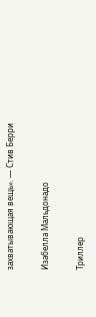захватывающая вещь». — Стив Берри

Изабелла Мальдонадо

Триллер